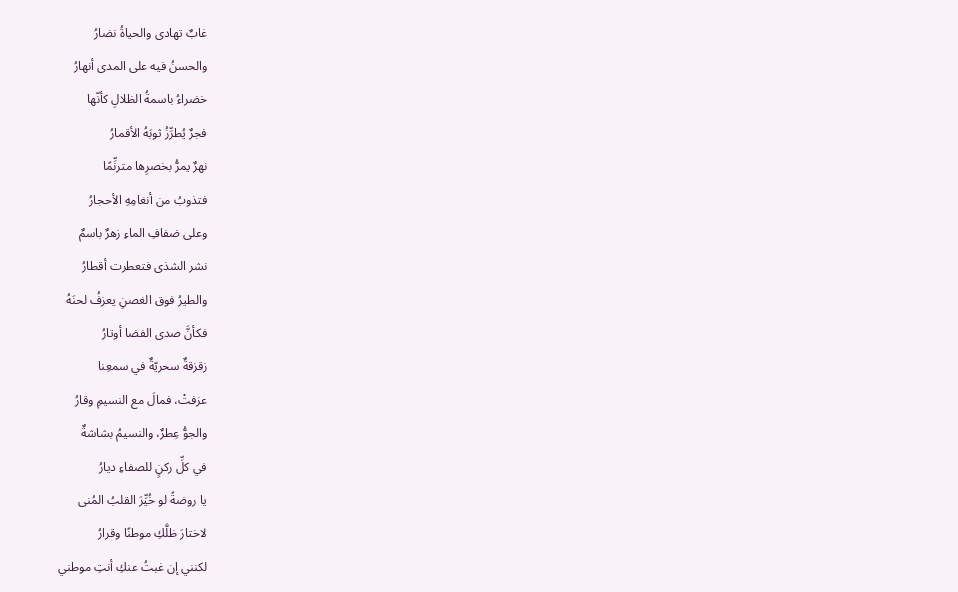غابٌ تهادى والحياةُ نضارُ
والحسنُ فيه على المدى أنهارُ
خضراءُ باسمةُ الظلالِ كأنّها
فجرٌ يُطرِّزُ ثوبَهُ الأقمارُ
نهرٌ يمرُّ بخصرِها مترنِّمًا
فتذوبُ من أنغامِهِ الأحجارُ
وعلى ضفافِ الماءِ زهرٌ باسمٌ
نشر الشذى فتعطرت أقطارُ
والطيرُ فوق الغصنِ يعزفُ لحنَهُ
فكأنَّ صدى الفضا أوتارُ
زقزقةٌ سحريّةٌ في سمعِنا
عزفتْ، فمالَ مع النسيمِ وقارُ
والجوُّ عِطرٌ، والنسيمُ بشاشةٌ
في كلِّ ركنٍ للصفاءِ ديارُ
يا روضةً لو خُيِّرَ القلبُ المُنى
لاختارَ ظلَّكِ موطنًا وقرارُ
لكنني إن غبتُ عنكِ أنتِ موطني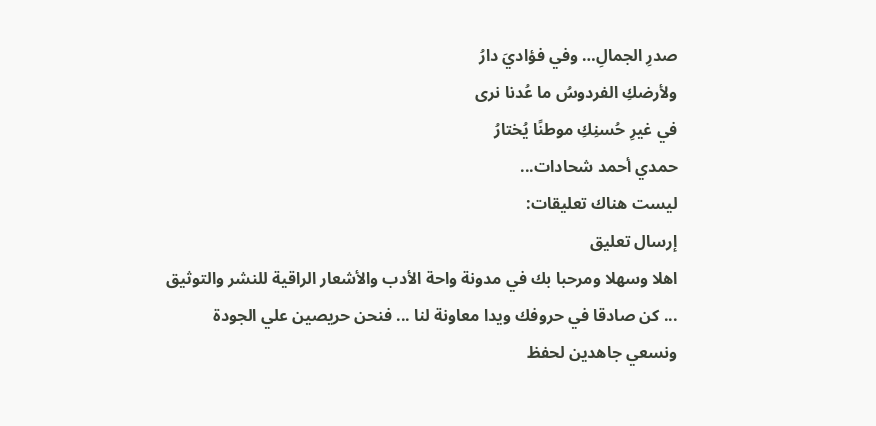صدرِ الجمالِ… وفي فؤاديَ دارُ
ولأرضكِ الفردوسُ ما عُدنا نرى
في غيرِ حُسنِكِ موطنًا يُختارُ
حمدي أحمد شحادات...
ليست هناك تعليقات:
إرسال تعليق
اهلا وسهلا ومرحبا بك في مدونة واحة الأدب والأشعار الراقية للنشر والتوثيق ... كن صادقا في حروفك ويدا معاونة لنا ... فنحن حريصين علي الجودة ونسعي جاهدين لحفظ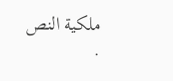ملكية النص .